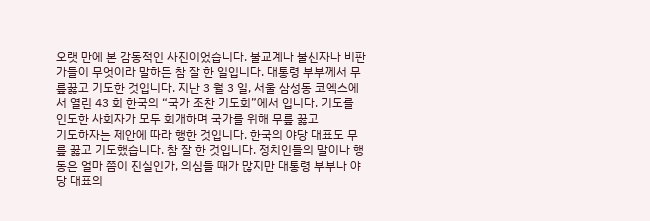오랫 만에 본 감동적인 사진이었습니다. 불교계나 불신자나 비판가들이 무엇이라 말하든 참 잘 한 일입니다. 대통령 부부께서 무릎꿇고 기도한 것입니다. 지난 3 월 3 일, 서울 삼성동 코엑스에서 열린 43 회 한국의 “국가 조찬 기도회”에서 입니다. 기도를 인도한 사회자가 모두 회개하며 국가를 위해 무릎 꿇고
기도하자는 제안에 따라 행한 것입니다. 한국의 야당 대표도 무릎 꿇고 기도했습니다. 참 잘 한 것입니다. 정치인들의 말이나 행동은 얼마 쯤이 진실인가, 의심들 때가 많지만 대통령 부부나 야당 대표의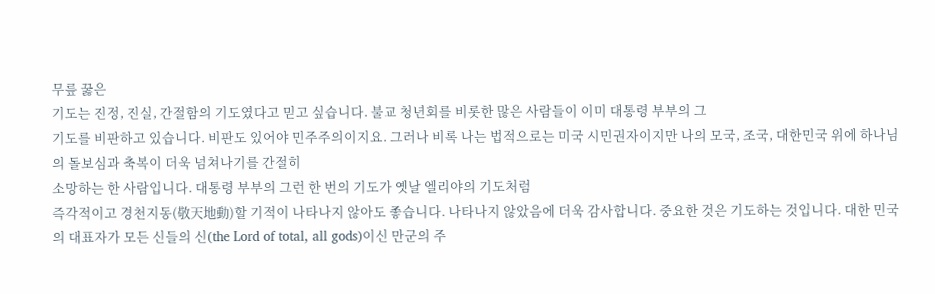무릎 꿇은
기도는 진정, 진실, 간절함의 기도였다고 믿고 싶습니다. 불교 청년회를 비롯한 많은 사람들이 이미 대통령 부부의 그
기도를 비판하고 있습니다. 비판도 있어야 민주주의이지요. 그러나 비록 나는 법적으로는 미국 시민권자이지만 나의 모국, 조국, 대한민국 위에 하나님의 돌보심과 축복이 더욱 넘쳐나기를 간절히
소망하는 한 사람입니다. 대통령 부부의 그런 한 번의 기도가 옛날 엘리야의 기도처럼
즉각적이고 경천지동(敬天地動)할 기적이 나타나지 않아도 좋습니다. 나타나지 않았음에 더욱 감사합니다. 중요한 것은 기도하는 것입니다. 대한 민국의 대표자가 모든 신들의 신(the Lord of total, all gods)이신 만군의 주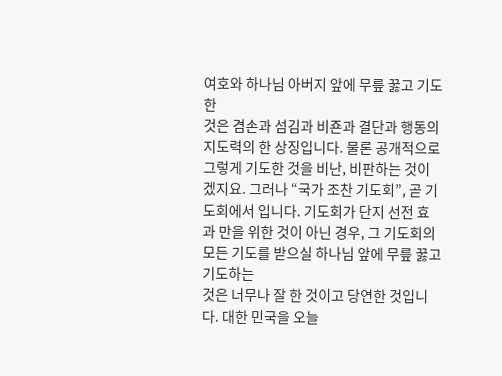여호와 하나님 아버지 앞에 무릎 꿇고 기도한
것은 겸손과 섬김과 비죤과 결단과 행동의 지도력의 한 상징입니다. 물론 공개적으로 그렇게 기도한 것을 비난, 비판하는 것이겠지요. 그러나 “국가 조찬 기도회”, 곧 기도회에서 입니다. 기도회가 단지 선전 효과 만을 위한 것이 아닌 경우, 그 기도회의 모든 기도를 받으실 하나님 앞에 무릎 꿇고 기도하는
것은 너무나 잘 한 것이고 당연한 것입니다. 대한 민국을 오늘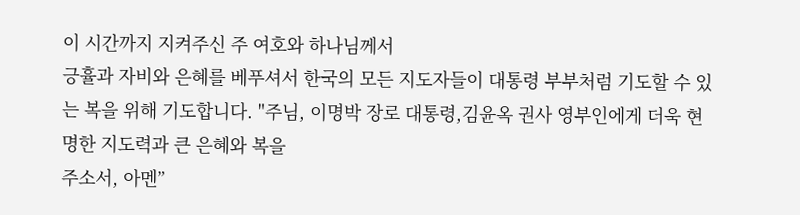이 시간까지 지켜주신 주 여호와 하나님께서
긍휼과 자비와 은혜를 베푸셔서 한국의 모든 지도자들이 대통령 부부처럼 기도할 수 있는 복을 위해 기도합니다. "주님, 이명박 장로 대통령,김윤옥 권사 영부인에게 더욱 현명한 지도력과 큰 은혜와 복을
주소서, 아멘”